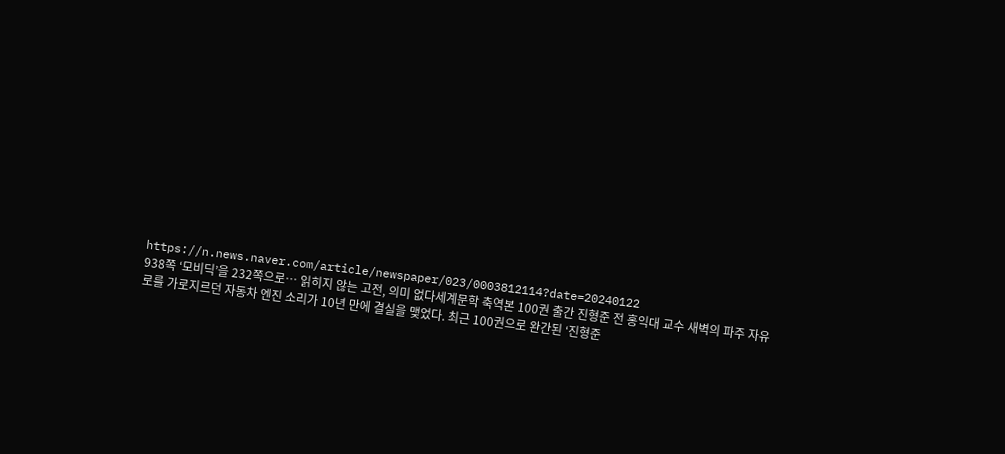https://n.news.naver.com/article/newspaper/023/0003812114?date=20240122
938쪽 ‘모비딕’을 232쪽으로… 읽히지 않는 고전, 의미 없다세계문학 축역본 100권 출간 진형준 전 홍익대 교수 새벽의 파주 자유로를 가로지르던 자동차 엔진 소리가 10년 만에 결실을 맺었다. 최근 100권으로 완간된 ‘진형준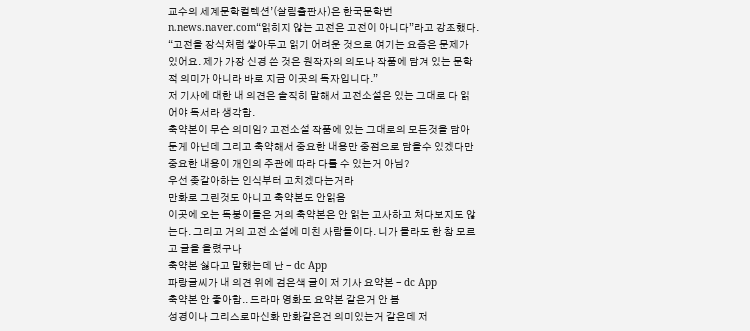교수의 세계문학컬렉션’(살림출판사)은 한국문학번n.news.naver.com“읽히지 않는 고전은 고전이 아니다”라고 강조했다. “고전을 장식처럼 쌓아두고 읽기 어려운 것으로 여기는 요즘은 문제가 있어요. 제가 가장 신경 쓴 것은 원작자의 의도나 작품에 담겨 있는 문학적 의미가 아니라 바로 지금 이곳의 독자입니다.”
저 기사에 대한 내 의견은 솔직히 말해서 고전소설은 있는 그대로 다 읽어야 독서라 생각함.
축약본이 무슨 의미임? 고전소설 작품에 있는 그대로의 모든것을 담아둔게 아닌데 그리고 축약해서 중요한 내용만 중점으로 담을수 있겠다만 중요한 내용이 개인의 주관에 따라 다를 수 있는거 아님?
우선 좆같아하는 인식부터 고치겠다는거라
만화로 그린것도 아니고 축약본도 안읽음
이곳에 오는 독붕이들은 거의 축약본은 안 읽는 고사하고 처다보지도 않는다. 그리고 거의 고전 소설에 미친 사람들이다. 니가 몰라도 한 참 모르고 글을 올렸구나
축약본 싫다고 말했는데 난 - dc App
파랑글씨가 내 의견 위에 검은색 글이 저 기사 요약본 - dc App
축약본 안 좋아함.. 드라마 영화도 요약본 같은거 안 봄
성경이나 그리스로마신화 만화같은건 의미있는거 같은데 저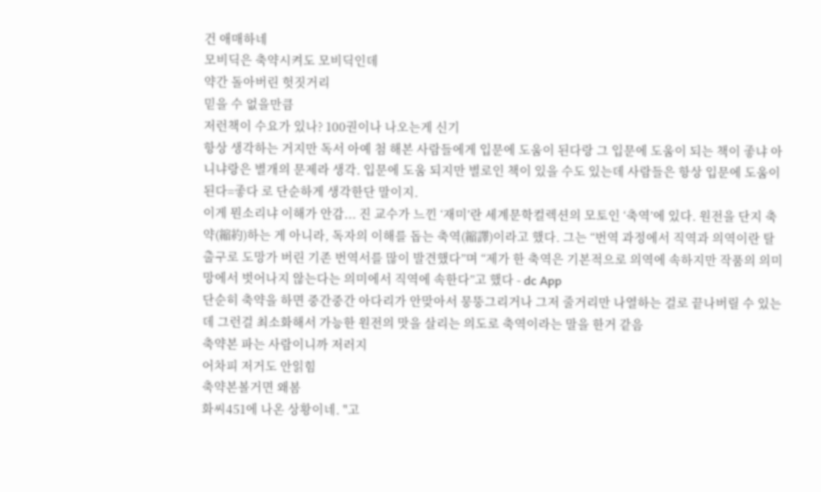건 애매하네
모비딕은 축약시켜도 모비딕인데
약간 돌아버린 헛짓거리
믿을 수 없을만큼
저런책이 수요가 있나? 100권이나 나오는게 신기
항상 생각하는 거지만 독서 아예 첨 해본 사람들에게 입문에 도움이 된다랑 그 입문에 도움이 되는 책이 좋냐 아니냐랑은 별개의 문제라 생각. 입문에 도움 되지만 별로인 책이 있을 수도 있는데 사람들은 항상 입문에 도움이 된다=좋다 로 단순하게 생각한단 말이지.
이게 뭔소리냐 이해가 안감... 진 교수가 느낀 ‘재미’란 세계문학컬렉션의 모토인 ‘축역’에 있다. 원전을 단지 축약(縮約)하는 게 아니라, 독자의 이해를 돕는 축역(縮譯)이라고 했다. 그는 “번역 과정에서 직역과 의역이란 탈출구로 도망가 버린 기존 번역서를 많이 발견했다”며 “제가 한 축역은 기본적으로 의역에 속하지만 작품의 의미망에서 벗어나지 않는다는 의미에서 직역에 속한다”고 했다 - dc App
단순히 축약을 하면 중간중간 아다리가 안맞아서 뭉뚱그리거나 그저 줄거리만 나열하는 걸로 끝나버릴 수 있는데 그런걸 최소화해서 가능한 원전의 맛을 살리는 의도로 축역이라는 말을 한거 같음
축약본 파는 사람이니까 저러지
어차피 저거도 안읽힘
축약본볼거면 왜봄
화씨451에 나온 상황이네. "고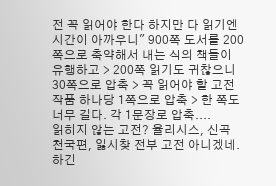전 꼭 읽어야 한다 하지만 다 읽기엔 시간이 아까우니" 900쪽 도서를 200쪽으로 축약해서 내는 식의 책들이 유행하고 > 200쪽 읽기도 귀찮으니 30쪽으로 압축 > 꼭 읽어야 할 고전 작품 하나당 1쪽으로 압축 > 한 쪽도 너무 길다. 각 1문장로 압축....
읽히지 않는 고전? 율리시스, 신곡 천국편, 잃시찾 전부 고전 아니겠네. 하긴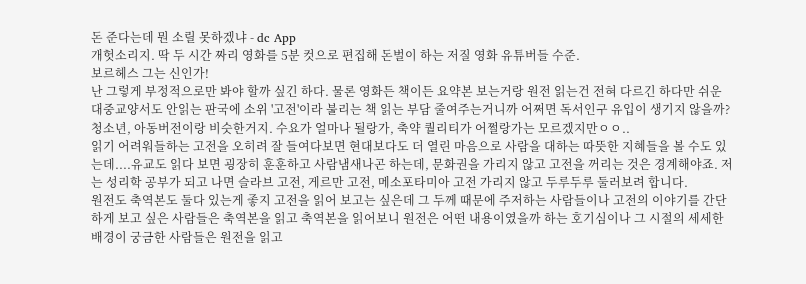돈 준다는데 뭔 소릴 못하겠냐 - dc App
개헛소리지. 딱 두 시간 짜리 영화를 5분 컷으로 편집해 돈벌이 하는 저질 영화 유튜버들 수준.
보르헤스 그는 신인가!
난 그렇게 부정적으로만 봐야 할까 싶긴 하다. 물론 영화든 책이든 요약본 보는거랑 원전 읽는건 전혀 다르긴 하다만 쉬운 대중교양서도 안읽는 판국에 소위 '고전'이라 불리는 책 읽는 부담 줄여주는거니까 어쩌면 독서인구 유입이 생기지 않을까? 청소년, 아동버전이랑 비슷한거지. 수요가 얼마나 될랑가, 축약 퀄리티가 어쩔랑가는 모르겠지만ㅇㅇ..
읽기 어려워들하는 고전을 오히려 잘 들여다보면 현대보다도 더 열린 마음으로 사람을 대하는 따뜻한 지혜들을 볼 수도 있는데....유교도 읽다 보면 굉장히 훈훈하고 사람냄새나곤 하는데, 문화권을 가리지 않고 고전을 꺼리는 것은 경계해야죠. 저는 성리학 공부가 되고 나면 슬라브 고전, 게르만 고전, 메소포타미아 고전 가리지 않고 두루두루 둘러보려 합니다.
원전도 축역본도 둘다 있는게 좋지 고전을 읽어 보고는 싶은데 그 두께 때문에 주저하는 사람들이나 고전의 이야기를 간단하게 보고 싶은 사람들은 축역본을 읽고 축역본을 읽어보니 원전은 어떤 내용이였을까 하는 호기심이나 그 시절의 세세한 배경이 궁금한 사람들은 원전을 읽고